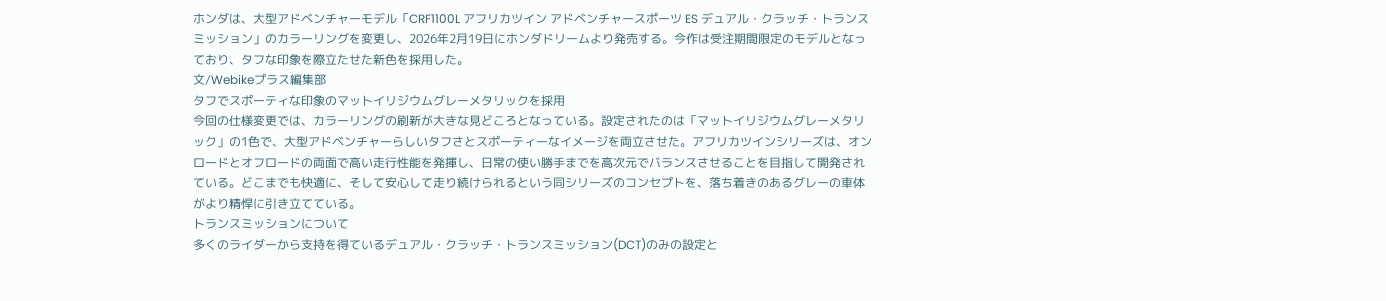ホンダは、大型アドベンチャーモデル「CRF1100L アフリカツイン アドベンチャースポーツ ES デュアル・クラッチ・トランスミッション」のカラーリングを変更し、2026年2月19日にホンダドリームより発売する。今作は受注期間限定のモデルとなっており、タフな印象を際立たせた新色を採用した。
文/Webikeプラス編集部
タフでスポーティな印象のマットイリジウムグレーメタリックを採用
今回の仕様変更では、カラーリングの刷新が大きな見どころとなっている。設定されたのは「マットイリジウムグレーメタリック」の1色で、大型アドベンチャーらしいタフさとスポーティーなイメージを両立させた。アフリカツインシリーズは、オンロードとオフロードの両面で高い走行性能を発揮し、日常の使い勝手までを高次元でバランスさせることを目指して開発されている。どこまでも快適に、そして安心して走り続けられるという同シリーズのコンセプトを、落ち着きのあるグレーの車体がより精悍に引き立てている。
トランスミッションについて
多くのライダーから支持を得ているデュアル・クラッチ・トランスミッション(DCT)のみの設定と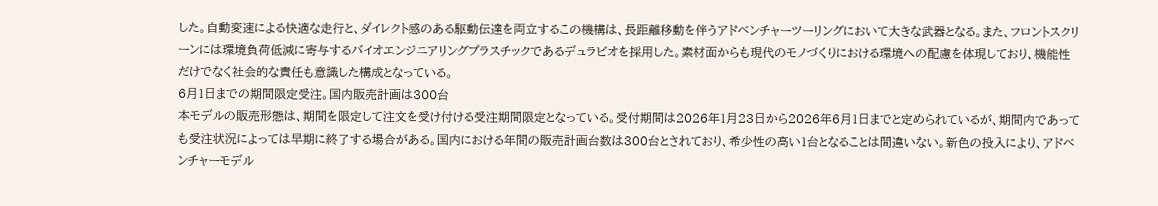した。自動変速による快適な走行と、ダイレクト感のある駆動伝達を両立するこの機構は、長距離移動を伴うアドベンチャーツーリングにおいて大きな武器となる。また、フロントスクリーンには環境負荷低減に寄与するバイオエンジニアリングプラスチックであるデュラビオを採用した。素材面からも現代のモノづくりにおける環境への配慮を体現しており、機能性だけでなく社会的な責任も意識した構成となっている。
6月1日までの期間限定受注。国内販売計画は300台
本モデルの販売形態は、期間を限定して注文を受け付ける受注期間限定となっている。受付期間は2026年1月23日から2026年6月1日までと定められているが、期間内であっても受注状況によっては早期に終了する場合がある。国内における年間の販売計画台数は300台とされており、希少性の高い1台となることは間違いない。新色の投入により、アドベンチャーモデル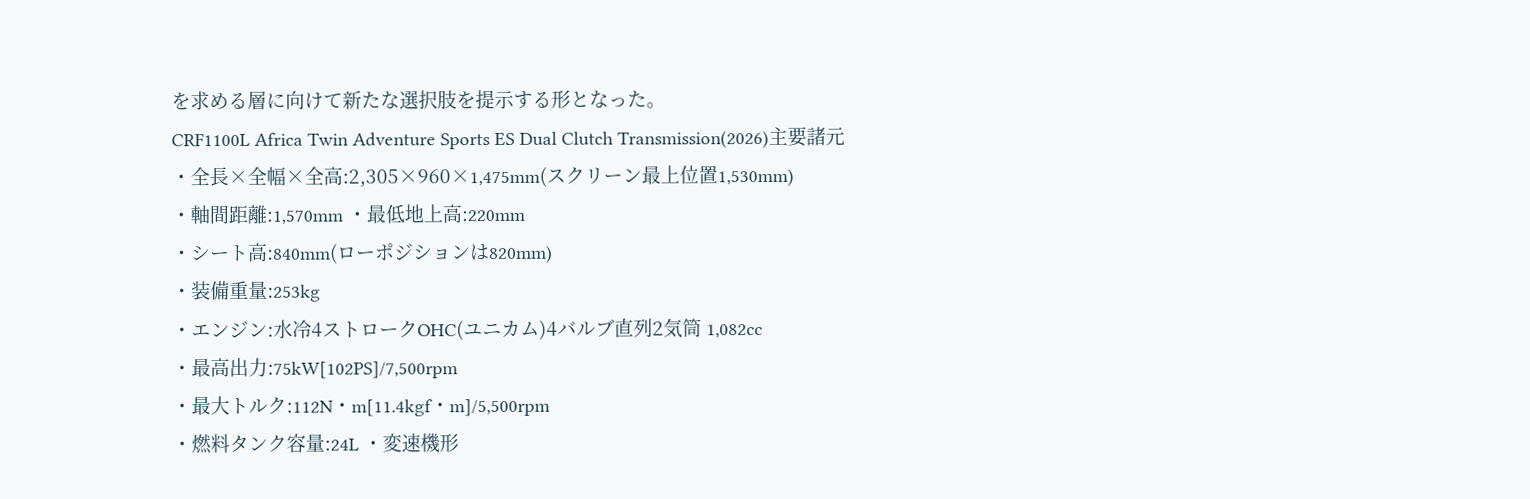を求める層に向けて新たな選択肢を提示する形となった。
CRF1100L Africa Twin Adventure Sports ES Dual Clutch Transmission(2026)主要諸元
・全長×全幅×全高:2,305×960×1,475mm(スクリーン最上位置1,530mm)
・軸間距離:1,570mm ・最低地上高:220mm
・シート高:840mm(ローポジションは820mm)
・装備重量:253kg
・エンジン:水冷4ストロークOHC(ユニカム)4バルブ直列2気筒 1,082cc
・最高出力:75kW[102PS]/7,500rpm
・最大トルク:112N・m[11.4kgf・m]/5,500rpm
・燃料タンク容量:24L ・変速機形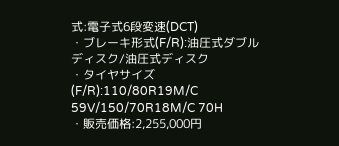式:電子式6段変速(DCT)
・ブレーキ形式(F/R):油圧式ダブルディスク/油圧式ディスク
・タイヤサイズ(F/R):110/80R19M/C 59V/150/70R18M/C 70H
・販売価格:2,255,000円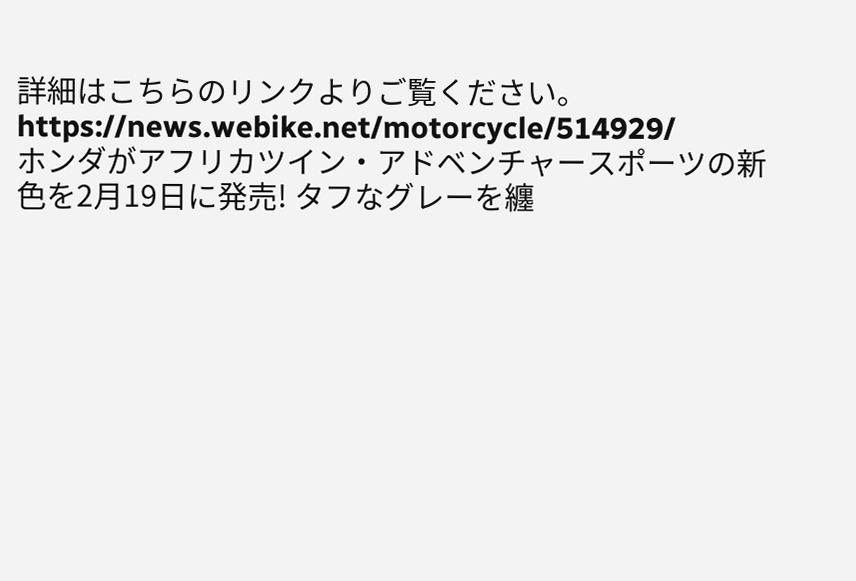詳細はこちらのリンクよりご覧ください。
https://news.webike.net/motorcycle/514929/
ホンダがアフリカツイン・アドベンチャースポーツの新色を2月19日に発売! タフなグレーを纏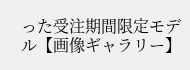った受注期間限定モデル【画像ギャラリー】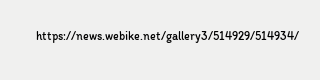https://news.webike.net/gallery3/514929/514934/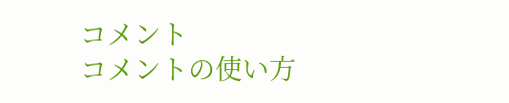コメント
コメントの使い方